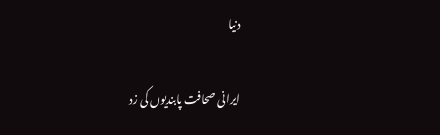دنیا

ایرانی صحافت پابندیوں کی زد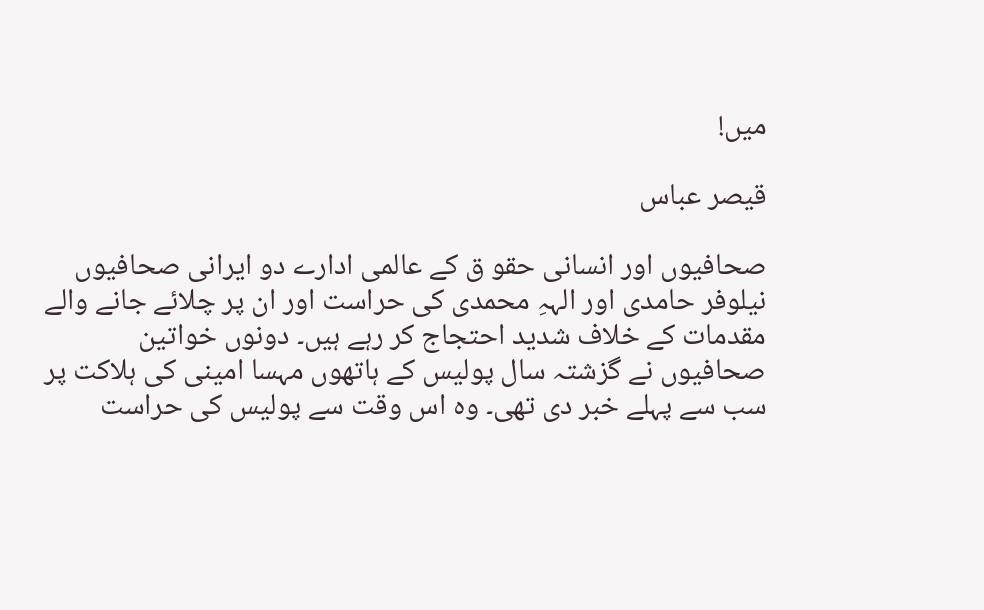میں!

قیصر عباس

صحافیوں اور انسانی حقو ق کے عالمی ادارے دو ایرانی صحافیوں نیلوفر حامدی اور الہہِ محمدی کی حراست اور ان پر چلائے جانے والے مقدمات کے خلاف شدید احتجاج کر رہے ہیں۔ دونوں خواتین صحافیوں نے گزشتہ سال پولیس کے ہاتھوں مہسا امینی کی ہلاکت پر سب سے پہلے خبر دی تھی۔ وہ اس وقت سے پولیس کی حراست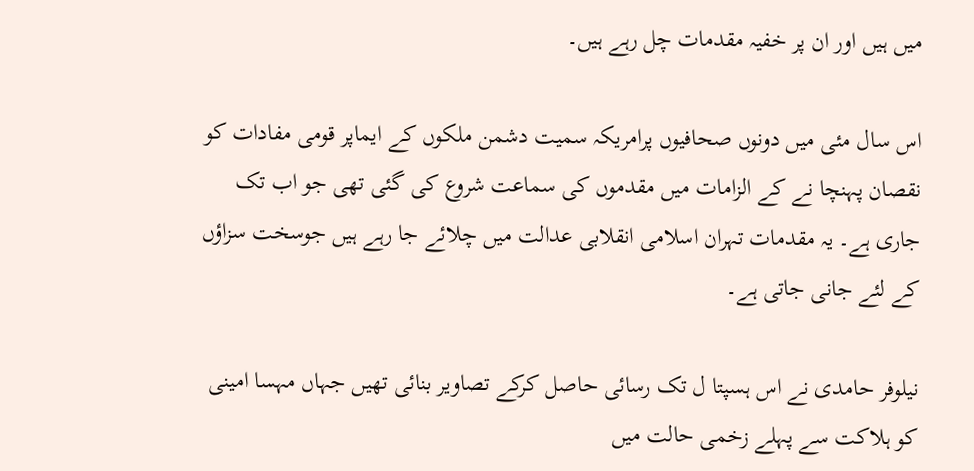میں ہیں اور ان پر خفیہ مقدمات چل رہے ہیں۔

اس سال مئی میں دونوں صحافیوں پرامریکہ سمیت دشمن ملکوں کے ایماپر قومی مفادات کو نقصان پہنچا نے کے الزامات میں مقدموں کی سماعت شروع کی گئی تھی جو اب تک جاری ہے۔ یہ مقدمات تہران اسلامی انقلابی عدالت میں چلائے جا رہے ہیں جوسخت سزاؤں کے لئے جانی جاتی ہے۔

نیلوفر حامدی نے اس ہسپتا ل تک رسائی حاصل کرکے تصاویر بنائی تھیں جہاں مہسا امینی کو ہلاکت سے پہلے زخمی حالت میں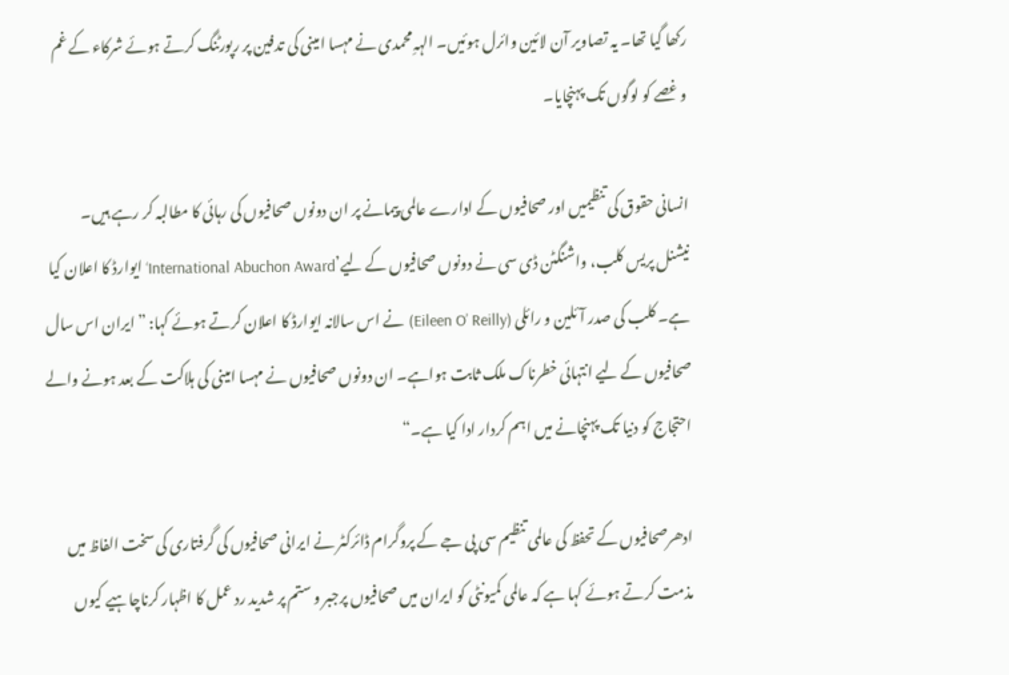رکھا گیا تھا۔ یہ تصاویر آن لائین وائرل ہوئیں۔ الہہِ محمدی نے مہسا امینی کی تدفین پر رپورٹنگ کرتے ہوئے شرکاء کے غم و غصے کو لوگوں تک پہنچایا۔

انسانی حقوق کی تنظیمیں اور صحافیوں کے ادارے عالمی پیمانے پر ان دونوں صحافیوں کی رہائی کا مطالبہ کر رہے ہیں۔ نیشنل پریس کلب، واشنگٹن ڈی سی نے دونوں صحافیوں کے لیے’International Abuchon Award‘ ایوارڈ کا اعلان کیا ہے۔ کلب کی صدر آئلین و رائلی (Eileen O’ Reilly) نے اس سالانہ ایوارڈ کا اعلان کرتے ہوئے کہا: ”ایران اس سال صحافیوں کے لیے انتہائی خطرناک ملک ثابت ہواہے۔ ان دونوں صحافیوں نے مہسا امینی کی ہلاکت کے بعد ہونے والے احتجاج کو دنیا تک پہنچانے میں اہم کردار ادا کیا ہے۔“

ادھرصحافیوں کے تحفظ کی عالمی تنظیم سی پی جے کے پروگرام ڈائرکٹر نے ایرانی صحافیوں کی گرفتاری کی سخت الفاظ میں مذمت کرتے ہوئے کہا ہے کہ عالمی کمیونٹی کو ایران میں صحافیوں پرجبر و ستم پر شدید رد عمل کا اظہار کرناچاہیے کیوں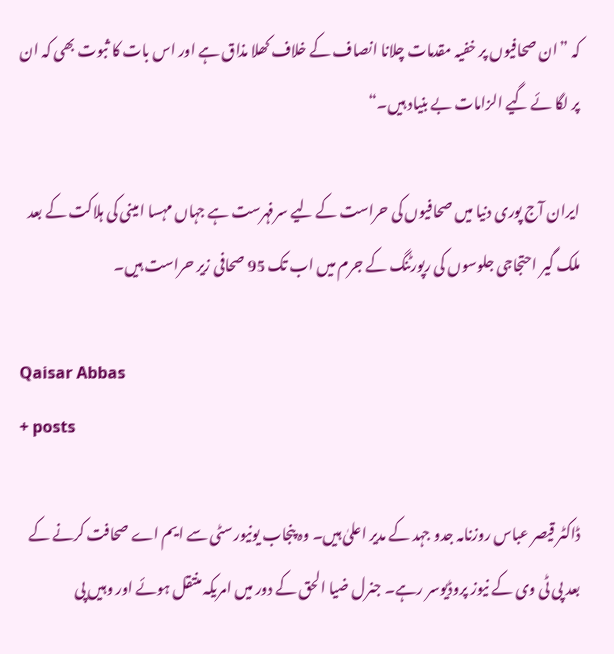کہ ”ان صحافیوں پر خفیہ مقدمات چلانا انصاف کے خلاف کھلا مذاق ہے اور اس بات کا ثبوت بھی کہ ان پر لگا ئے گیے الزامات بے بنیاد ہیں۔“

ایران آج پوری دنیا میں صحافیوں کی حراست کے لیے سرفہرست ہے جہاں مہسا امینی کی ہلاکت کے بعد ملک گیر احتجاجی جلوسوں کی رپورٹنگ کے جرم میں اب تک 95 صحافی زیر حراست ہیں۔

Qaisar Abbas
+ posts

ڈاکٹر قیصر عباس روزنامہ جدو جہد کے مدیر اعلیٰ ہیں۔ وہ پنجاب یونیورسٹی سے ایم اے صحافت کرنے کے بعد پی ٹی وی کے نیوز پروڈیوسر رہے۔ جنرل ضیا الحق کے دور میں امریکہ منتقل ہوئے اور وہیں پی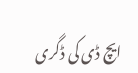ایچ ڈی کی ڈگری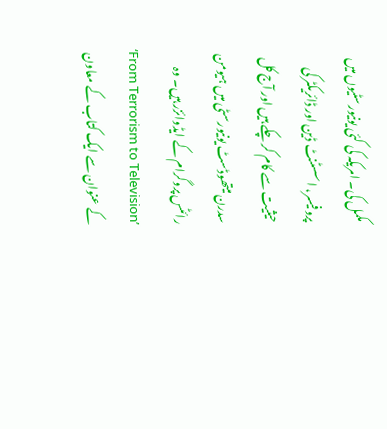مکمل کی۔ امریکہ کی کئی یونیورسٹیوں میں پروفیسر، اسسٹنٹ ڈین اور ڈائریکٹر کی حیثیت سے کام کر چکے ہیں اور آج کل سدرن میتھوڈسٹ یونیورسٹی میں ہیومن رائٹس پروگرام کے ایڈوائزر ہیں۔ وہ ’From Terrorism to Television‘ کے عنوان سے ایک کتاب کے معاون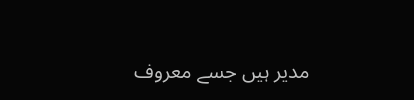مدیر ہیں جسے معروف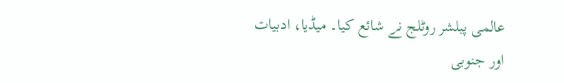عالمی پبلشر روٹلج نے شائع کیا۔ میڈیا، ادبیات اور جنوبی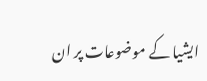ایشیا کے موضوعات پر ان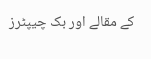کے مقالے اور بک چیپٹرز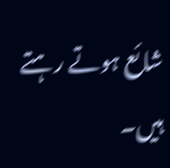شائع ہوتے رہتے ہیں۔